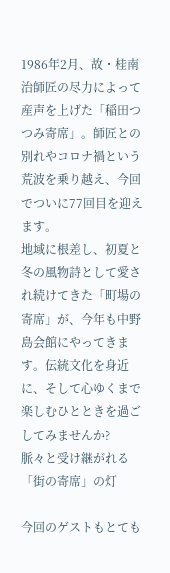1986年2月、故・桂南治師匠の尽力によって産声を上げた「稲田つつみ寄席」。師匠との別れやコロナ禍という荒波を乗り越え、今回でついに77回目を迎えます。
地域に根差し、初夏と冬の風物詩として愛され続けてきた「町場の寄席」が、今年も中野島会館にやってきます。伝統文化を身近に、そして心ゆくまで楽しむひとときを過ごしてみませんか?
脈々と受け継がれる「街の寄席」の灯

今回のゲストもとても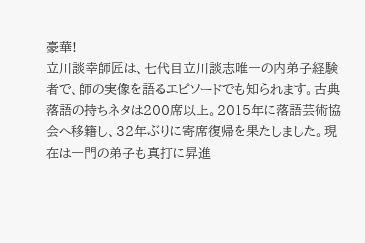豪華!
立川談幸師匠は、七代目立川談志唯一の内弟子経験者で、師の実像を語るエピソードでも知られます。古典落語の持ちネタは200席以上。2015年に落語芸術協会へ移籍し、32年ぶりに寄席復帰を果たしました。現在は一門の弟子も真打に昇進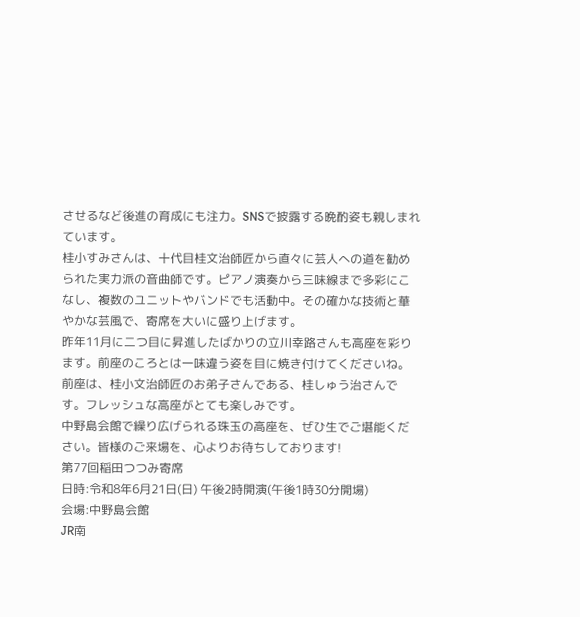させるなど後進の育成にも注力。SNSで披露する晩酌姿も親しまれています。
桂小すみさんは、十代目桂文治師匠から直々に芸人への道を勧められた実力派の音曲師です。ピアノ演奏から三味線まで多彩にこなし、複数のユニットやバンドでも活動中。その確かな技術と華やかな芸風で、寄席を大いに盛り上げます。
昨年11月に二つ目に昇進したばかりの立川幸路さんも高座を彩ります。前座のころとは一味違う姿を目に焼き付けてくださいね。
前座は、桂小文治師匠のお弟子さんである、桂しゅう治さんです。フレッシュな高座がとても楽しみです。
中野島会館で繰り広げられる珠玉の高座を、ぜひ生でご堪能ください。皆様のご来場を、心よりお待ちしております!
第77回稲田つつみ寄席
日時:令和8年6月21日(日) 午後2時開演(午後1時30分開場)
会場:中野島会館
JR南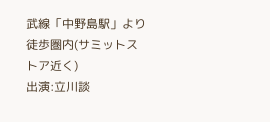武線「中野島駅」より徒歩圏内(サミットストア近く)
出演:立川談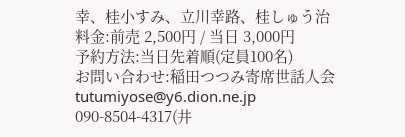幸、桂小すみ、立川幸路、桂しゅう治
料金:前売 2,500円 / 当日 3,000円
予約方法:当日先着順(定員100名)
お問い合わせ:稲田つつみ寄席世話人会 tutumiyose@y6.dion.ne.jp
090-8504-4317(井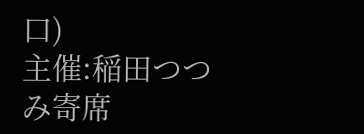口)
主催:稲田つつみ寄席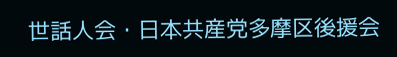世話人会・日本共産党多摩区後援会